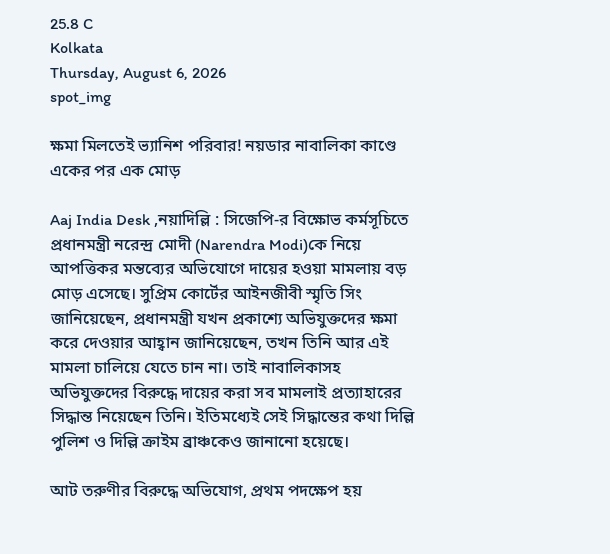25.8 C
Kolkata
Thursday, August 6, 2026
spot_img

ক্ষমা মিলতেই ভ্যানিশ পরিবার! নয়ডার নাবালিকা কাণ্ডে একের পর এক মোড়

Aaj India Desk ,নয়াদিল্লি : সিজেপি-র বিক্ষোভ কর্মসূচিতে প্রধানমন্ত্রী নরেন্দ্র মোদী (Narendra Modi)কে নিয়ে আপত্তিকর মন্তব্যের অভিযোগে দায়ের হওয়া মামলায় বড় মোড় এসেছে। সুপ্রিম কোর্টের আইনজীবী স্মৃতি সিং জানিয়েছেন, প্রধানমন্ত্রী যখন প্রকাশ্যে অভিযুক্তদের ক্ষমা করে দেওয়ার আহ্বান জানিয়েছেন, তখন তিনি আর এই মামলা চালিয়ে যেতে চান না। তাই নাবালিকাসহ অভিযুক্তদের বিরুদ্ধে দায়ের করা সব মামলাই প্রত্যাহারের সিদ্ধান্ত নিয়েছেন তিনি। ইতিমধ্যেই সেই সিদ্ধান্তের কথা দিল্লি পুলিশ ও দিল্লি ক্রাইম ব্রাঞ্চকেও জানানো হয়েছে।

আট তরুণীর বিরুদ্ধে অভিযোগ, প্রথম পদক্ষেপ হয়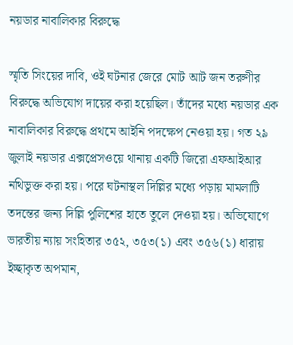নয়ডার নাবালিকার বিরুদ্ধে

স্মৃতি সিংয়ের দাবি, ওই ঘটনার জেরে মোট আট জন তরুণীর বিরুদ্ধে অভিযোগ দায়ের করা হয়েছিল। তাঁদের মধ্যে নয়ডার এক নাবালিকার বিরুদ্ধে প্রথমে আইনি পদক্ষেপ নেওয়া হয়। গত ২৯ জুলাই নয়ডার এক্সপ্রেসওয়ে থানায় একটি জিরো এফআইআর নথিভুক্ত করা হয়। পরে ঘটনাস্থল দিল্লির মধ্যে পড়ায় মামলাটি তদন্তের জন্য দিল্লি পুলিশের হাতে তুলে দেওয়া হয়। অভিযোগে ভারতীয় ন্যায় সংহিতার ৩৫২, ৩৫৩(১) এবং ৩৫৬(১) ধারায় ইচ্ছাকৃত অপমান,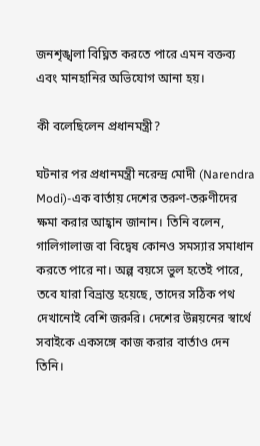জনশৃঙ্খলা বিঘ্নিত করতে পারে এমন বক্তব্য এবং মানহানির অভিযোগ আনা হয়।

কী বলেছিলেন প্রধানমন্ত্রী?

ঘটনার পর প্রধানমন্ত্রী নরেন্দ্র মোদী (Narendra Modi)-এক বার্তায় দেশের তরুণ-তরুণীদের ক্ষমা করার আহ্বান জানান। তিনি বলেন, গালিগালাজ বা বিদ্বেষ কোনও সমস্যার সমাধান করতে পারে না। অল্প বয়সে ভুল হতেই পারে, তবে যারা বিভ্রান্ত হয়েছে, তাদের সঠিক পথ দেখানোই বেশি জরুরি। দেশের উন্নয়নের স্বার্থে সবাইকে একসঙ্গে কাজ করার বার্তাও দেন তিনি।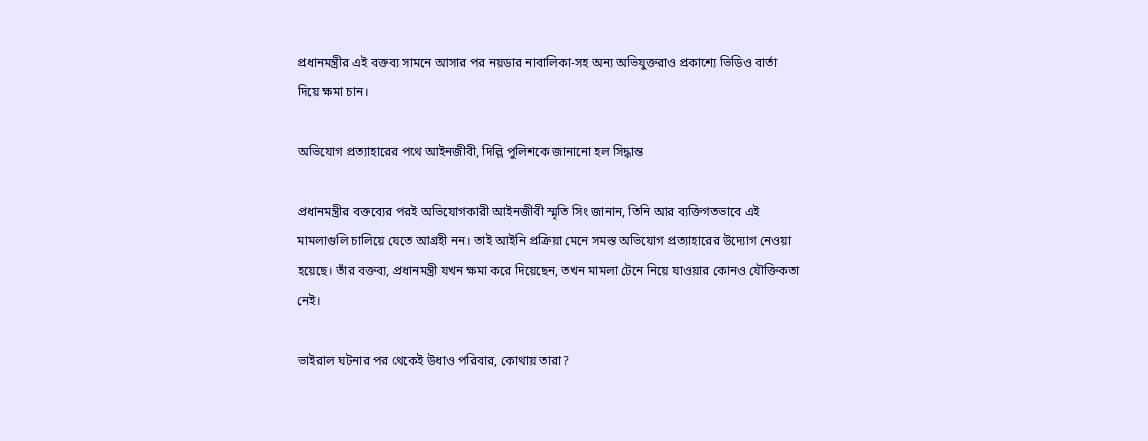প্রধানমন্ত্রীর এই বক্তব্য সামনে আসার পর নয়ডার নাবালিকা-সহ অন্য অভিযুক্তরাও প্রকাশ্যে ভিডিও বার্তা দিয়ে ক্ষমা চান।

অভিযোগ প্রত্যাহারের পথে আইনজীবী, দিল্লি পুলিশকে জানানো হল সিদ্ধান্ত

প্রধানমন্ত্রীর বক্তব্যের পরই অভিযোগকারী আইনজীবী স্মৃতি সিং জানান, তিনি আর ব্যক্তিগতভাবে এই মামলাগুলি চালিয়ে যেতে আগ্রহী নন। তাই আইনি প্রক্রিয়া মেনে সমস্ত অভিযোগ প্রত্যাহারের উদ্যোগ নেওয়া হয়েছে। তাঁর বক্তব্য, প্রধানমন্ত্রী যখন ক্ষমা করে দিয়েছেন, তখন মামলা টেনে নিয়ে যাওয়ার কোনও যৌক্তিকতা নেই।

ভাইরাল ঘটনার পর থেকেই উধাও পরিবার, কোথায় তারা?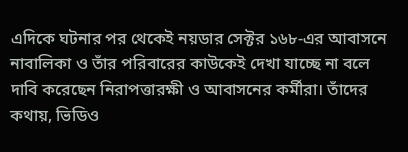এদিকে ঘটনার পর থেকেই নয়ডার সেক্টর ১৬৮-এর আবাসনে নাবালিকা ও তাঁর পরিবারের কাউকেই দেখা যাচ্ছে না বলে দাবি করেছেন নিরাপত্তারক্ষী ও আবাসনের কর্মীরা। তাঁদের কথায়, ভিডিও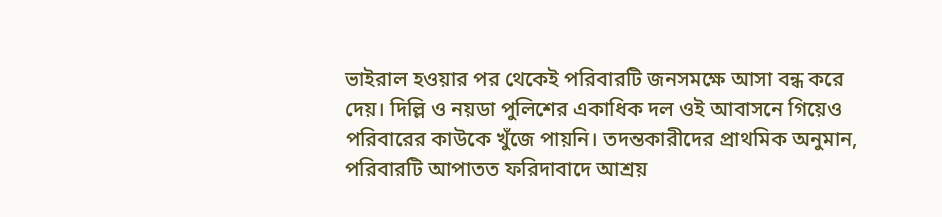ভাইরাল হওয়ার পর থেকেই পরিবারটি জনসমক্ষে আসা বন্ধ করে দেয়। দিল্লি ও নয়ডা পুলিশের একাধিক দল ওই আবাসনে গিয়েও পরিবারের কাউকে খুঁজে পায়নি। তদন্তকারীদের প্রাথমিক অনুমান, পরিবারটি আপাতত ফরিদাবাদে আশ্রয়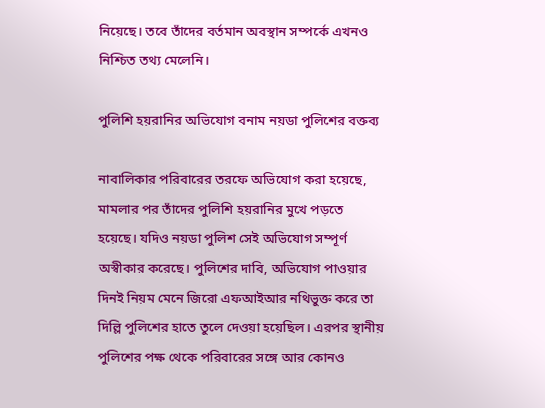নিয়েছে। তবে তাঁদের বর্তমান অবস্থান সম্পর্কে এখনও নিশ্চিত তথ্য মেলেনি।

পুলিশি হয়রানির অভিযোগ বনাম নয়ডা পুলিশের বক্তব্য

নাবালিকার পরিবারের তরফে অভিযোগ করা হয়েছে, মামলার পর তাঁদের পুলিশি হয়রানির মুখে পড়তে হয়েছে। যদিও নয়ডা পুলিশ সেই অভিযোগ সম্পূর্ণ অস্বীকার করেছে। পুলিশের দাবি, অভিযোগ পাওয়ার দিনই নিয়ম মেনে জিরো এফআইআর নথিভুক্ত করে তা দিল্লি পুলিশের হাতে তুলে দেওয়া হয়েছিল। এরপর স্থানীয় পুলিশের পক্ষ থেকে পরিবারের সঙ্গে আর কোনও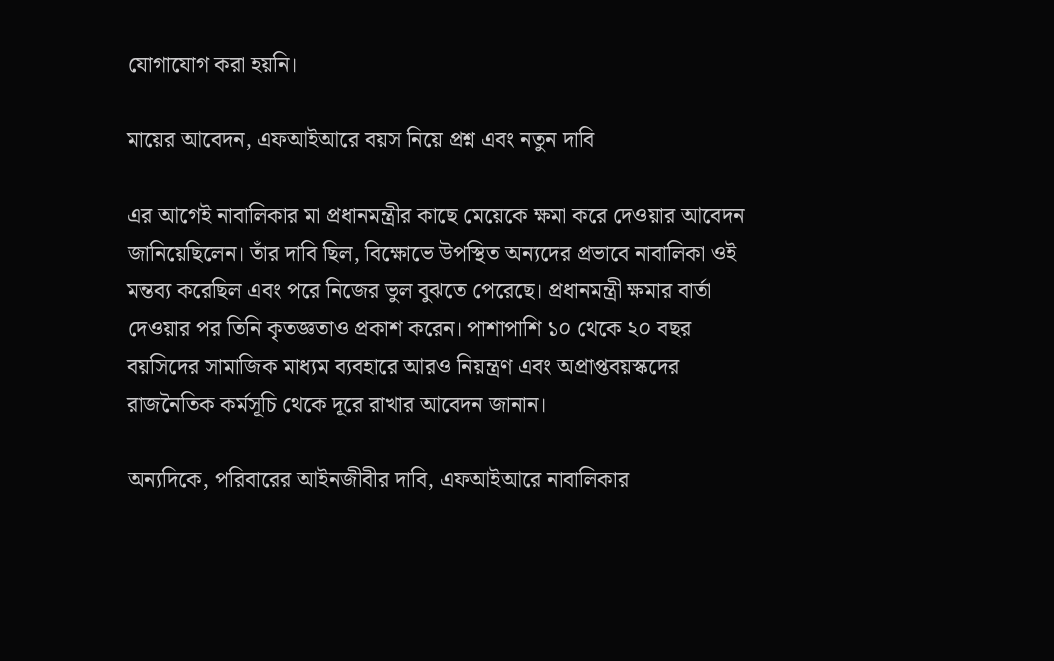যোগাযোগ করা হয়নি।

মায়ের আবেদন, এফআইআরে বয়স নিয়ে প্রশ্ন এবং নতুন দাবি

এর আগেই নাবালিকার মা প্রধানমন্ত্রীর কাছে মেয়েকে ক্ষমা করে দেওয়ার আবেদন জানিয়েছিলেন। তাঁর দাবি ছিল, বিক্ষোভে উপস্থিত অন্যদের প্রভাবে নাবালিকা ওই মন্তব্য করেছিল এবং পরে নিজের ভুল বুঝতে পেরেছে। প্রধানমন্ত্রী ক্ষমার বার্তা দেওয়ার পর তিনি কৃতজ্ঞতাও প্রকাশ করেন। পাশাপাশি ১০ থেকে ২০ বছর বয়সিদের সামাজিক মাধ্যম ব্যবহারে আরও নিয়ন্ত্রণ এবং অপ্রাপ্তবয়স্কদের রাজনৈতিক কর্মসূচি থেকে দূরে রাখার আবেদন জানান।

অন্যদিকে, পরিবারের আইনজীবীর দাবি, এফআইআরে নাবালিকার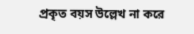প্রকৃত বয়স উল্লেখ না করে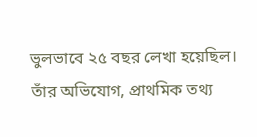ভুলভাবে ২৫ বছর লেখা হয়েছিল। তাঁর অভিযোগ, প্রাথমিক তথ্য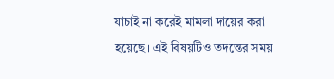যাচাই না করেই মামলা দায়ের করা হয়েছে। এই বিষয়টিও তদন্তের সময়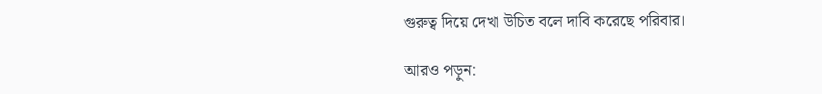গুরুত্ব দিয়ে দেখা উচিত বলে দাবি করেছে পরিবার।

আরও পড়ুন: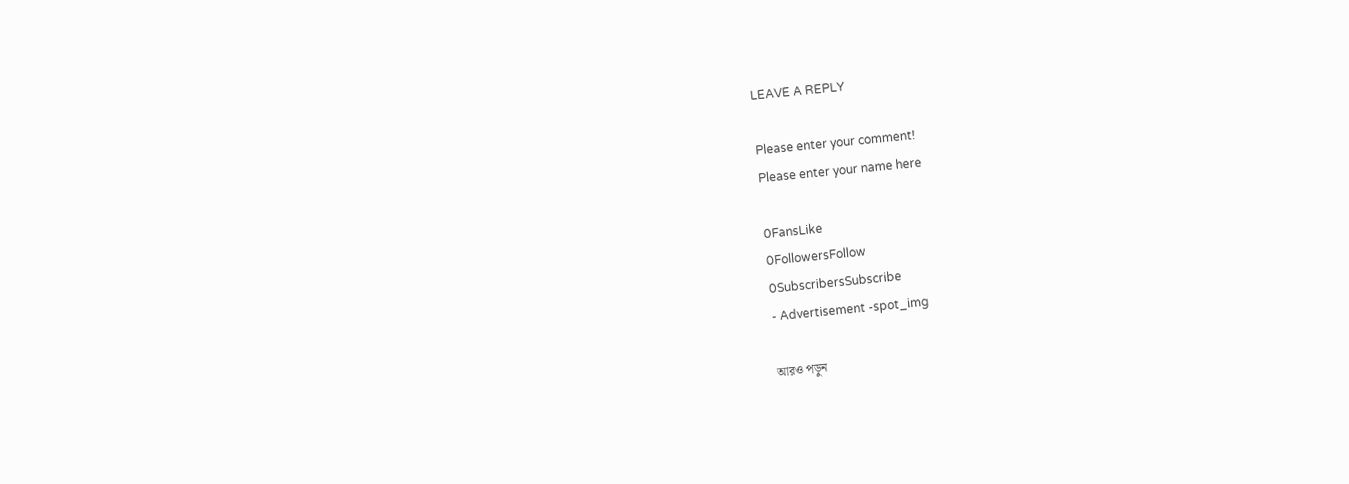LEAVE A REPLY

Please enter your comment!
Please enter your name here

0FansLike
0FollowersFollow
0SubscribersSubscribe
- Advertisement -spot_img

আরও পড়ুন